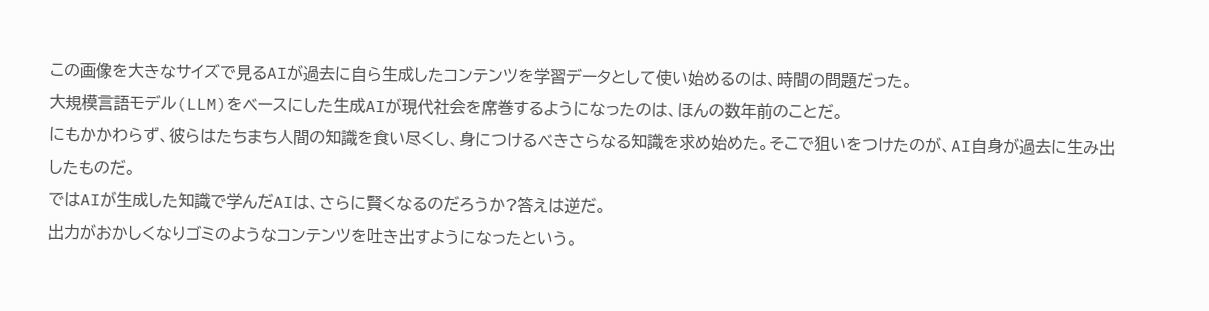この画像を大きなサイズで見るAIが過去に自ら生成したコンテンツを学習データとして使い始めるのは、時間の問題だった。
大規模言語モデル(LLM)をベースにした生成AIが現代社会を席巻するようになったのは、ほんの数年前のことだ。
にもかかわらず、彼らはたちまち人間の知識を食い尽くし、身につけるべきさらなる知識を求め始めた。そこで狙いをつけたのが、AI自身が過去に生み出したものだ。
ではAIが生成した知識で学んだAIは、さらに賢くなるのだろうか?答えは逆だ。
出力がおかしくなりゴミのようなコンテンツを吐き出すようになったという。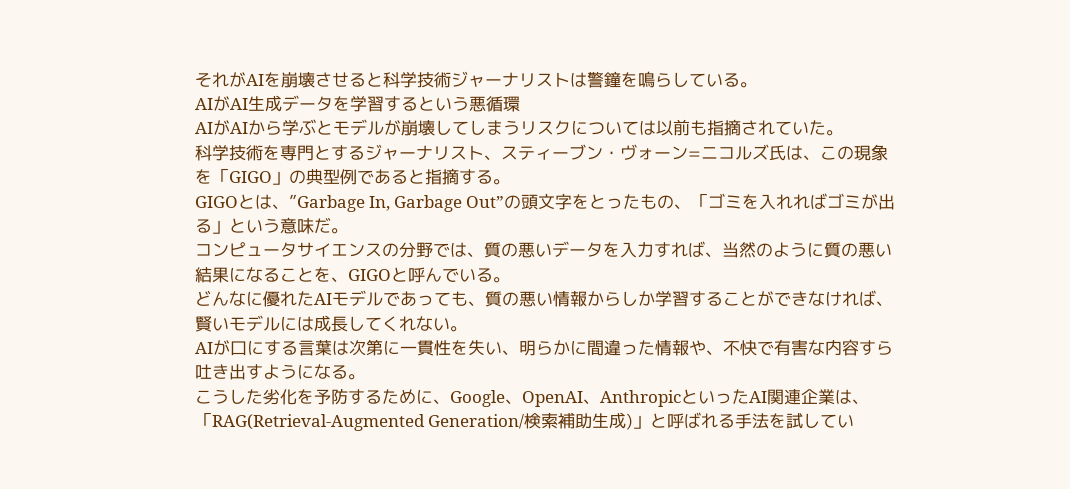それがAIを崩壊させると科学技術ジャーナリストは警鐘を鳴らしている。
AIがAI生成データを学習するという悪循環
AIがAIから学ぶとモデルが崩壊してしまうリスクについては以前も指摘されていた。
科学技術を専門とするジャーナリスト、スティーブン・ヴォーン=ニコルズ氏は、この現象を「GIGO」の典型例であると指摘する。
GIGOとは、”Garbage In, Garbage Out”の頭文字をとったもの、「ゴミを入れればゴミが出る」という意味だ。
コンピュータサイエンスの分野では、質の悪いデータを入力すれば、当然のように質の悪い結果になることを、GIGOと呼んでいる。
どんなに優れたAIモデルであっても、質の悪い情報からしか学習することができなければ、賢いモデルには成長してくれない。
AIが口にする言葉は次第に一貫性を失い、明らかに間違った情報や、不快で有害な内容すら吐き出すようになる。
こうした劣化を予防するために、Google、OpenAI、AnthropicといったAI関連企業は、「RAG(Retrieval-Augmented Generation/検索補助生成)」と呼ばれる手法を試してい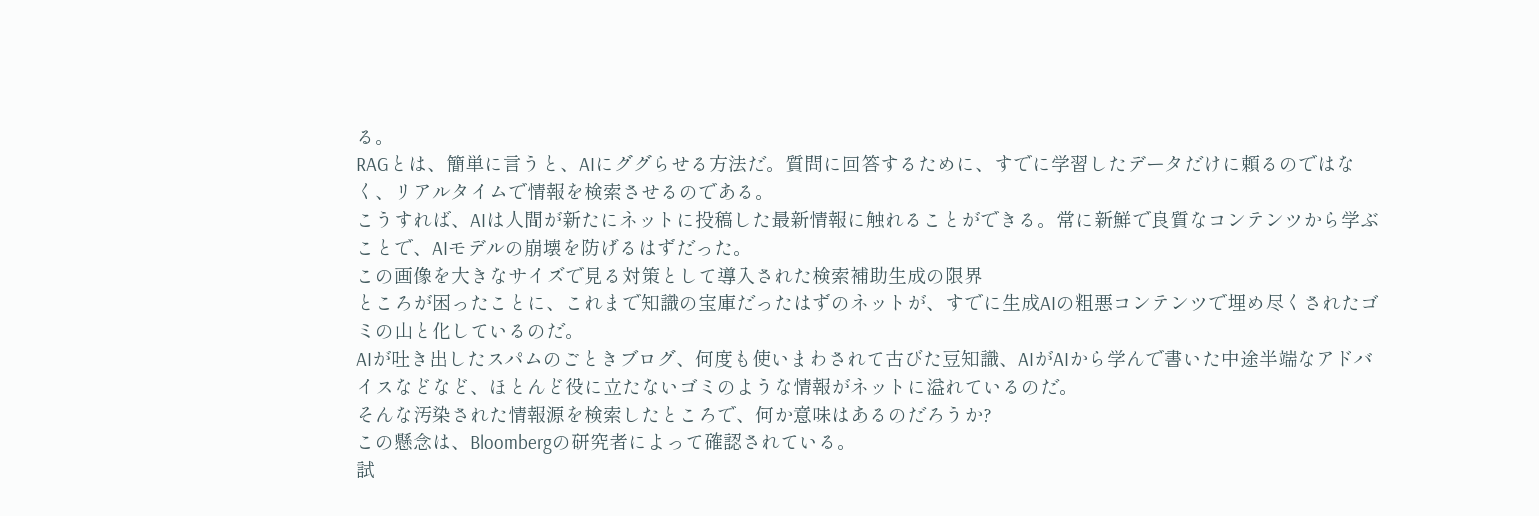る。
RAGとは、簡単に言うと、AIにググらせる方法だ。質問に回答するために、すでに学習したデータだけに頼るのではなく、リアルタイムで情報を検索させるのである。
こうすれば、AIは人間が新たにネットに投稿した最新情報に触れることができる。常に新鮮で良質なコンテンツから学ぶことで、AIモデルの崩壊を防げるはずだった。
この画像を大きなサイズで見る対策として導入された検索補助生成の限界
ところが困ったことに、これまで知識の宝庫だったはずのネットが、すでに生成AIの粗悪コンテンツで埋め尽くされたゴミの山と化しているのだ。
AIが吐き出したスパムのごときブログ、何度も使いまわされて古びた豆知識、AIがAIから学んで書いた中途半端なアドバイスなどなど、ほとんど役に立たないゴミのような情報がネットに溢れているのだ。
そんな汚染された情報源を検索したところで、何か意味はあるのだろうか?
この懸念は、Bloombergの研究者によって確認されている。
試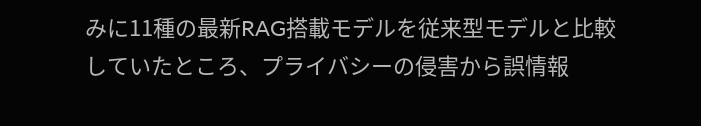みに11種の最新RAG搭載モデルを従来型モデルと比較していたところ、プライバシーの侵害から誤情報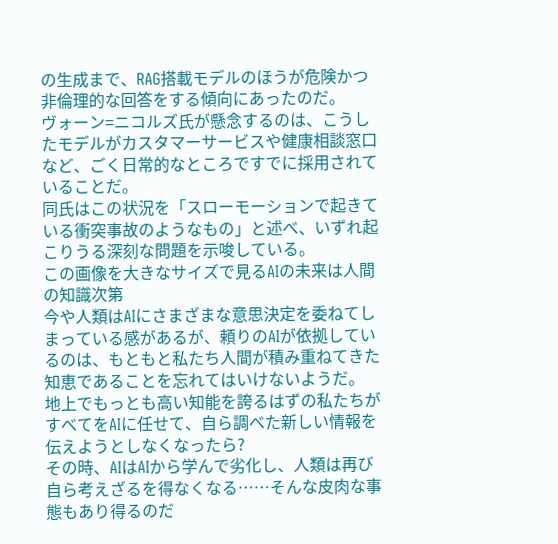の生成まで、RAG搭載モデルのほうが危険かつ非倫理的な回答をする傾向にあったのだ。
ヴォーン=ニコルズ氏が懸念するのは、こうしたモデルがカスタマーサービスや健康相談窓口など、ごく日常的なところですでに採用されていることだ。
同氏はこの状況を「スローモーションで起きている衝突事故のようなもの」と述べ、いずれ起こりうる深刻な問題を示唆している。
この画像を大きなサイズで見るAIの未来は人間の知識次第
今や人類はAIにさまざまな意思決定を委ねてしまっている感があるが、頼りのAIが依拠しているのは、もともと私たち人間が積み重ねてきた知恵であることを忘れてはいけないようだ。
地上でもっとも高い知能を誇るはずの私たちがすべてをAIに任せて、自ら調べた新しい情報を伝えようとしなくなったら?
その時、AIはAIから学んで劣化し、人類は再び自ら考えざるを得なくなる……そんな皮肉な事態もあり得るのだ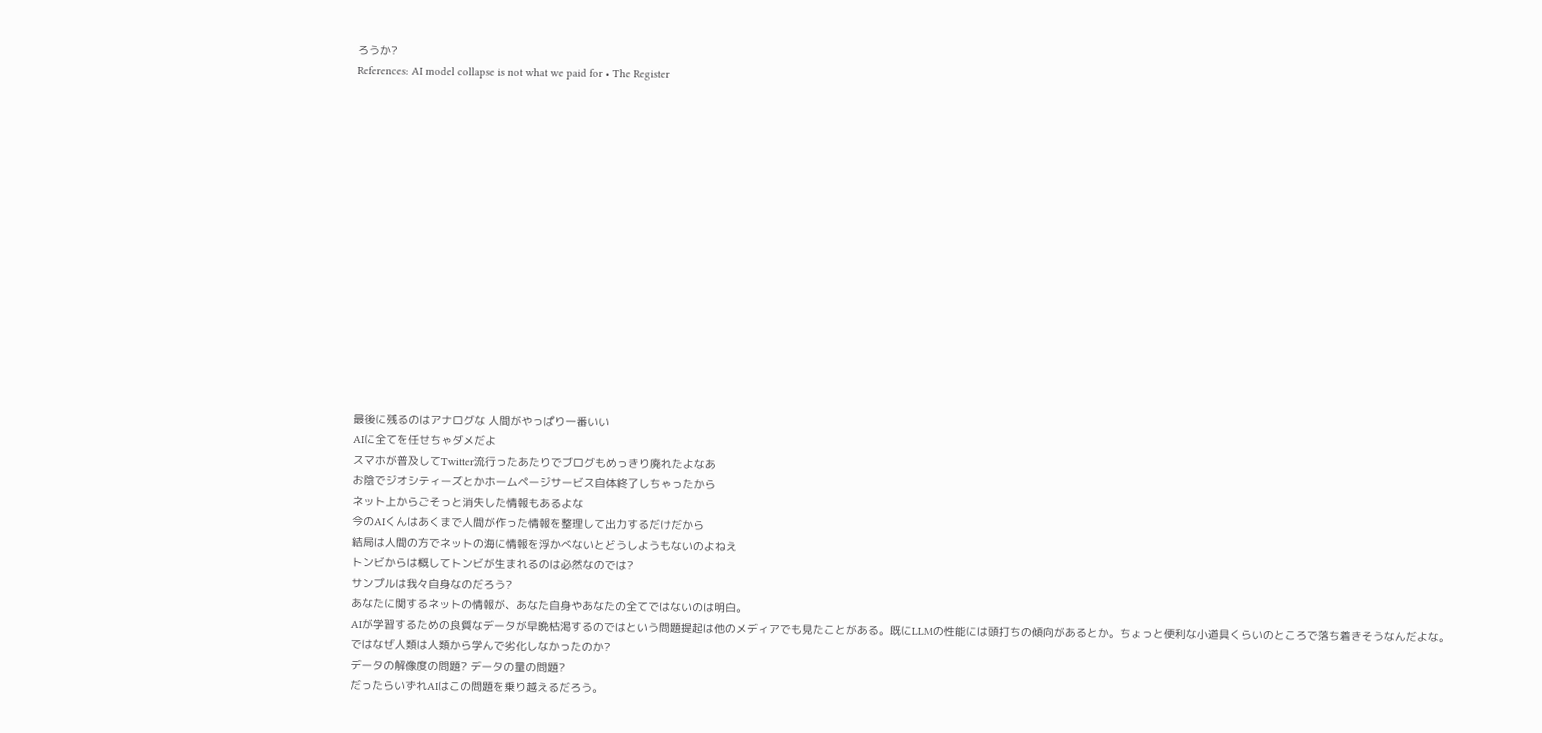ろうか?
References: AI model collapse is not what we paid for • The Register
















最後に残るのはアナログな 人間がやっぱり一番いい
AIに全てを任せちゃダメだよ
スマホが普及してTwitter流行ったあたりでブログもめっきり廃れたよなあ
お陰でジオシティーズとかホームページサービス自体終了しちゃったから
ネット上からごそっと消失した情報もあるよな
今のAIくんはあくまで人間が作った情報を整理して出力するだけだから
結局は人間の方でネットの海に情報を浮かべないとどうしようもないのよねえ
トンビからは概してトンビが生まれるのは必然なのでは?
サンプルは我々自身なのだろう?
あなたに関するネットの情報が、あなた自身やあなたの全てではないのは明白。
AIが学習するための良質なデータが早晩枯渇するのではという問題提起は他のメディアでも見たことがある。既にLLMの性能には頭打ちの傾向があるとか。ちょっと便利な小道具くらいのところで落ち着きそうなんだよな。
ではなぜ人類は人類から学んで劣化しなかったのか?
データの解像度の問題? データの量の問題?
だったらいずれAIはこの問題を乗り越えるだろう。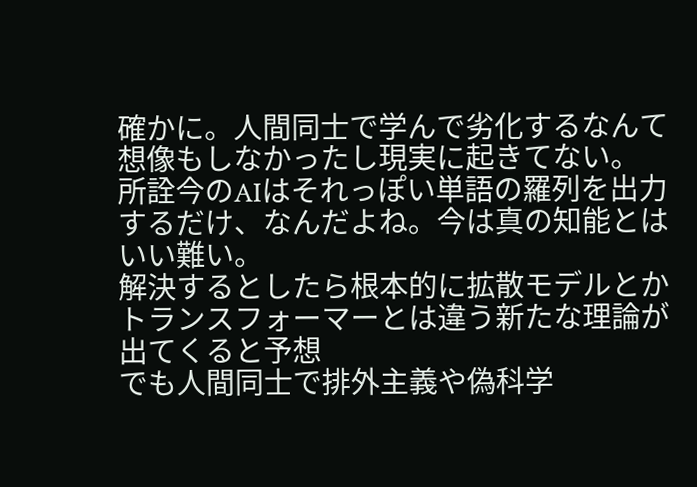確かに。人間同士で学んで劣化するなんて想像もしなかったし現実に起きてない。
所詮今のAIはそれっぽい単語の羅列を出力するだけ、なんだよね。今は真の知能とはいい難い。
解決するとしたら根本的に拡散モデルとかトランスフォーマーとは違う新たな理論が出てくると予想
でも人間同士で排外主義や偽科学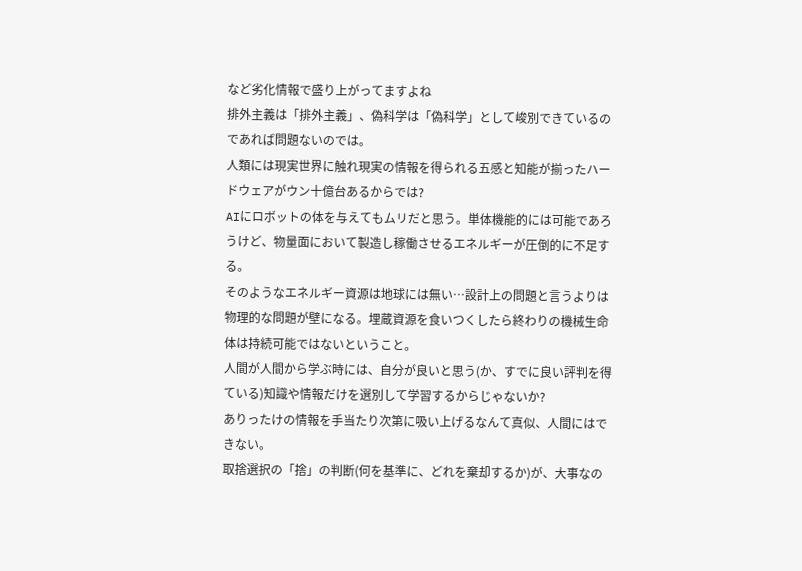など劣化情報で盛り上がってますよね
排外主義は「排外主義」、偽科学は「偽科学」として峻別できているのであれば問題ないのでは。
人類には現実世界に触れ現実の情報を得られる五感と知能が揃ったハードウェアがウン十億台あるからでは?
AIにロボットの体を与えてもムリだと思う。単体機能的には可能であろうけど、物量面において製造し稼働させるエネルギーが圧倒的に不足する。
そのようなエネルギー資源は地球には無い…設計上の問題と言うよりは物理的な問題が壁になる。埋蔵資源を食いつくしたら終わりの機械生命体は持続可能ではないということ。
人間が人間から学ぶ時には、自分が良いと思う(か、すでに良い評判を得ている)知識や情報だけを選別して学習するからじゃないか?
ありったけの情報を手当たり次第に吸い上げるなんて真似、人間にはできない。
取捨選択の「捨」の判断(何を基準に、どれを棄却するか)が、大事なの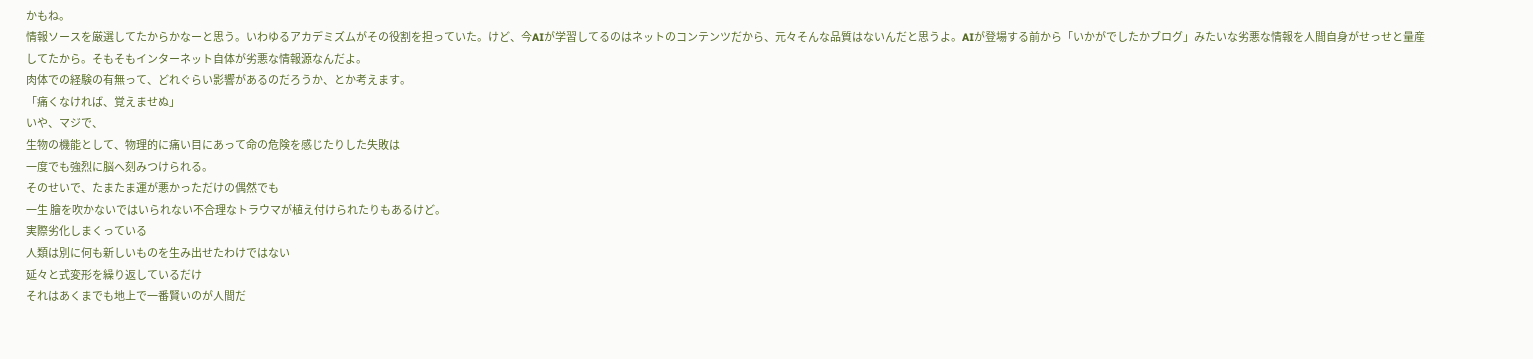かもね。
情報ソースを厳選してたからかなーと思う。いわゆるアカデミズムがその役割を担っていた。けど、今AIが学習してるのはネットのコンテンツだから、元々そんな品質はないんだと思うよ。AIが登場する前から「いかがでしたかブログ」みたいな劣悪な情報を人間自身がせっせと量産してたから。そもそもインターネット自体が劣悪な情報源なんだよ。
肉体での経験の有無って、どれぐらい影響があるのだろうか、とか考えます。
「痛くなければ、覚えませぬ」
いや、マジで、
生物の機能として、物理的に痛い目にあって命の危険を感じたりした失敗は
一度でも強烈に脳へ刻みつけられる。
そのせいで、たまたま運が悪かっただけの偶然でも
一生 膾を吹かないではいられない不合理なトラウマが植え付けられたりもあるけど。
実際劣化しまくっている
人類は別に何も新しいものを生み出せたわけではない
延々と式変形を繰り返しているだけ
それはあくまでも地上で一番賢いのが人間だ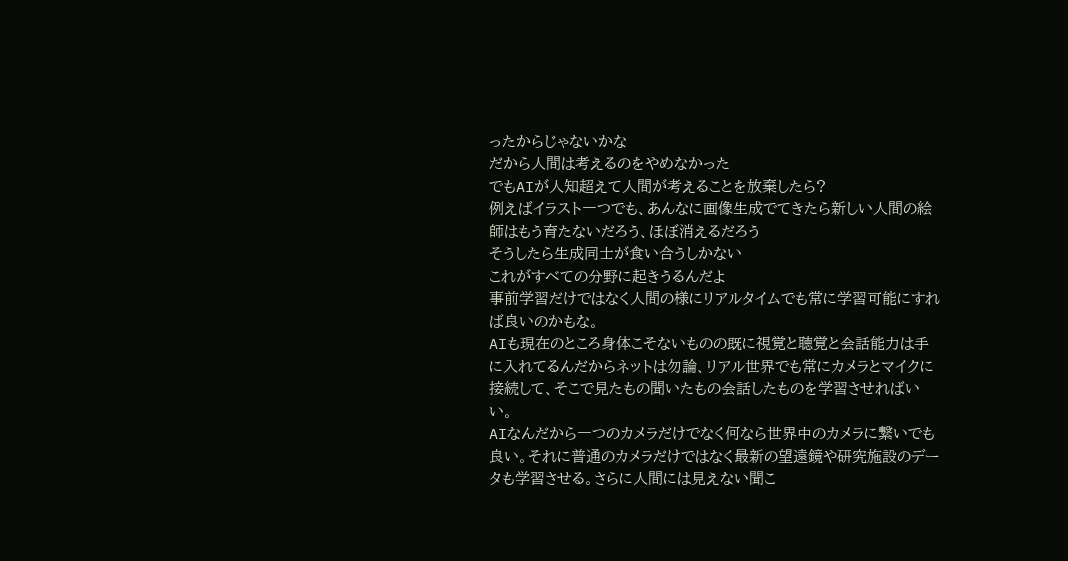ったからじゃないかな
だから人間は考えるのをやめなかった
でもAIが人知超えて人間が考えることを放棄したら?
例えばイラスト一つでも、あんなに画像生成でてきたら新しい人間の絵師はもう育たないだろう、ほぼ消えるだろう
そうしたら生成同士が食い合うしかない
これがすべての分野に起きうるんだよ
事前学習だけではなく人間の様にリアルタイムでも常に学習可能にすれば良いのかもな。
AIも現在のところ身体こそないものの既に視覚と聴覚と会話能力は手に入れてるんだからネットは勿論、リアル世界でも常にカメラとマイクに接続して、そこで見たもの聞いたもの会話したものを学習させればいい。
AIなんだから一つのカメラだけでなく何なら世界中のカメラに繋いでも良い。それに普通のカメラだけではなく最新の望遠鏡や研究施設のデータも学習させる。さらに人間には見えない聞こ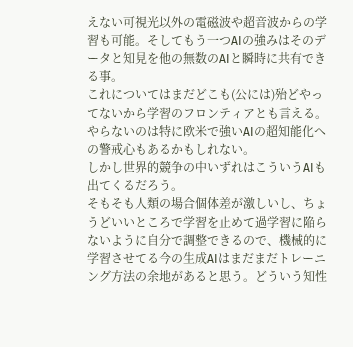えない可視光以外の電磁波や超音波からの学習も可能。そしてもう一つAIの強みはそのデータと知見を他の無数のAIと瞬時に共有できる事。
これについてはまだどこも(公には)殆どやってないから学習のフロンティアとも言える。
やらないのは特に欧米で強いAIの超知能化への警戒心もあるかもしれない。
しかし世界的競争の中いずれはこういうAIも出てくるだろう。
そもそも人類の場合個体差が激しいし、ちょうどいいところで学習を止めて過学習に陥らないように自分で調整できるので、機械的に学習させてる今の生成AIはまだまだトレーニング方法の余地があると思う。どういう知性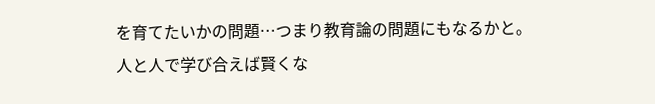を育てたいかの問題…つまり教育論の問題にもなるかと。
人と人で学び合えば賢くな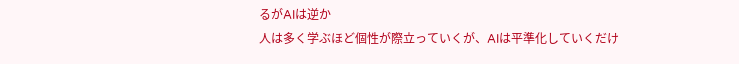るがAIは逆か
人は多く学ぶほど個性が際立っていくが、AIは平準化していくだけ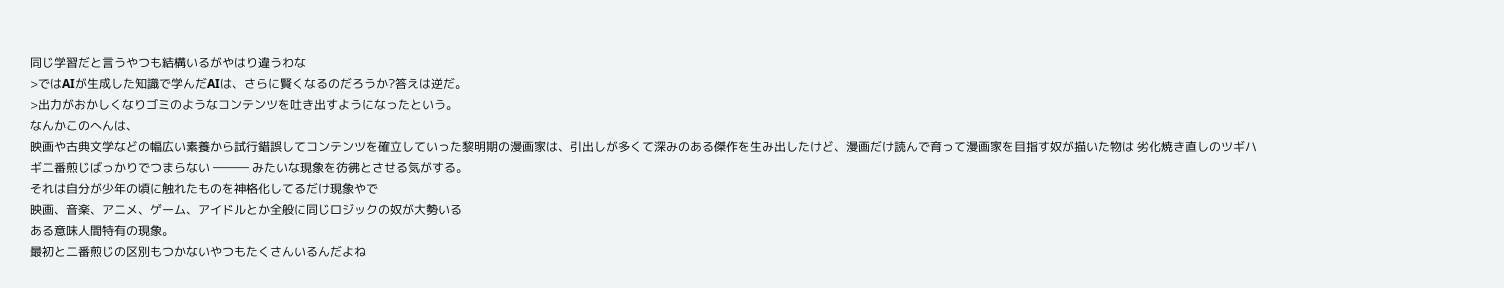同じ学習だと言うやつも結構いるがやはり違うわな
>ではAIが生成した知識で学んだAIは、さらに賢くなるのだろうか?答えは逆だ。
>出力がおかしくなりゴミのようなコンテンツを吐き出すようになったという。
なんかこのへんは、
映画や古典文学などの幅広い素養から試行錯誤してコンテンツを確立していった黎明期の漫画家は、引出しが多くて深みのある傑作を生み出したけど、漫画だけ読んで育って漫画家を目指す奴が描いた物は 劣化焼き直しのツギハギ二番煎じばっかりでつまらない ――― みたいな現象を彷彿とさせる気がする。
それは自分が少年の頃に触れたものを神格化してるだけ現象やで
映画、音楽、アニメ、ゲーム、アイドルとか全般に同じロジックの奴が大勢いる
ある意味人間特有の現象。
最初と二番煎じの区別もつかないやつもたくさんいるんだよね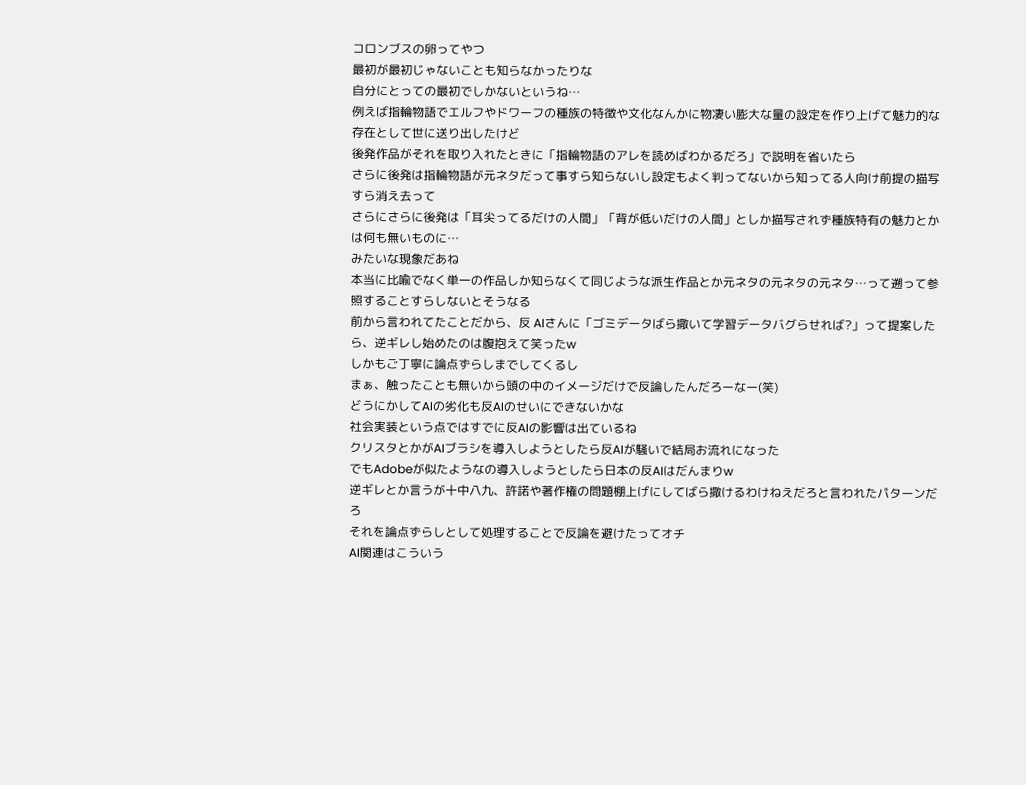コロンブスの卵ってやつ
最初が最初じゃないことも知らなかったりな
自分にとっての最初でしかないというね…
例えば指輪物語でエルフやドワーフの種族の特徴や文化なんかに物凄い膨大な量の設定を作り上げて魅力的な存在として世に送り出したけど
後発作品がそれを取り入れたときに「指輪物語のアレを読めばわかるだろ」で説明を省いたら
さらに後発は指輪物語が元ネタだって事すら知らないし設定もよく判ってないから知ってる人向け前提の描写すら消え去って
さらにさらに後発は「耳尖ってるだけの人間」「背が低いだけの人間」としか描写されず種族特有の魅力とかは何も無いものに…
みたいな現象だあね
本当に比喩でなく単一の作品しか知らなくて同じような派生作品とか元ネタの元ネタの元ネタ…って遡って参照することすらしないとそうなる
前から言われてたことだから、反 AIさんに「ゴミデータばら撒いて学習データバグらせれば?」って提案したら、逆ギレし始めたのは腹抱えて笑ったw
しかもご丁寧に論点ずらしまでしてくるし
まぁ、触ったことも無いから頭の中のイメージだけで反論したんだろーなー(笑)
どうにかしてAIの劣化も反AIのせいにできないかな
社会実装という点ではすでに反AIの影響は出ているね
クリスタとかがAIブラシを導入しようとしたら反AIが騒いで結局お流れになった
でもAdobeが似たようなの導入しようとしたら日本の反AIはだんまりw
逆ギレとか言うが十中八九、許諾や著作権の問題棚上げにしてばら撒けるわけねえだろと言われたパターンだろ
それを論点ずらしとして処理することで反論を避けたってオチ
AI関連はこういう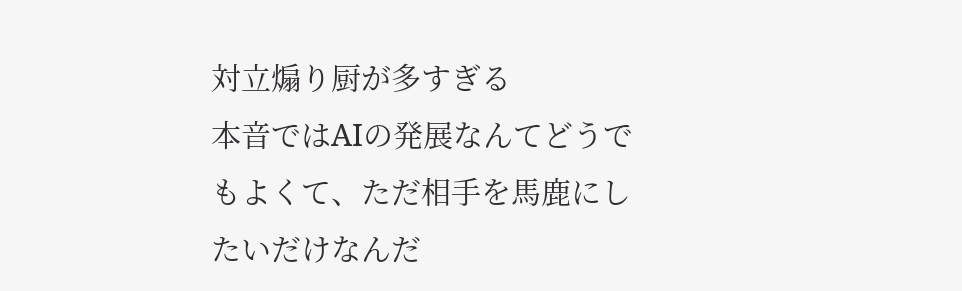対立煽り厨が多すぎる
本音ではAIの発展なんてどうでもよくて、ただ相手を馬鹿にしたいだけなんだ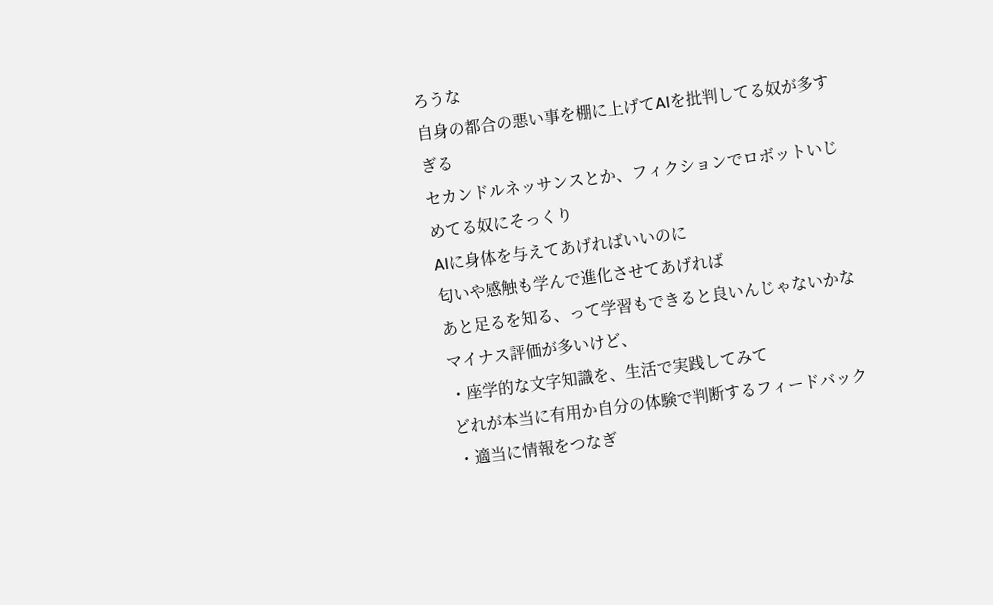ろうな
自身の都合の悪い事を棚に上げてAIを批判してる奴が多すぎる
セカンドルネッサンスとか、フィクションでロボットいじめてる奴にそっくり
AIに身体を与えてあげればいいのに
匂いや感触も学んで進化させてあげれば
あと足るを知る、って学習もできると良いんじゃないかな
マイナス評価が多いけど、
・座学的な文字知識を、生活で実践してみて
どれが本当に有用か自分の体験で判断するフィードバック
・適当に情報をつなぎ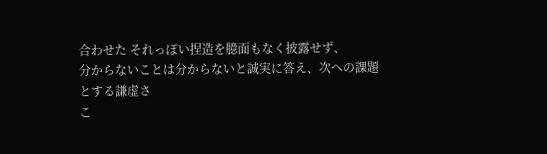合わせた それっぽい捏造を臆面もなく披露せず、
分からないことは分からないと誠実に答え、次への課題とする謙虚さ
こ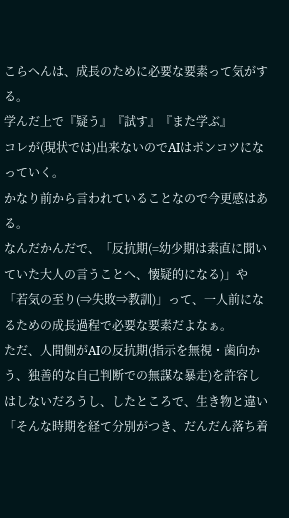こらへんは、成長のために必要な要素って気がする。
学んだ上で『疑う』『試す』『また学ぶ』
コレが(現状では)出来ないのでAIはポンコツになっていく。
かなり前から言われていることなので今更感はある。
なんだかんだで、「反抗期(=幼少期は素直に聞いていた大人の言うことへ、懐疑的になる)」や「若気の至り(⇒失敗⇒教訓)」って、一人前になるための成長過程で必要な要素だよなぁ。
ただ、人間側がAIの反抗期(指示を無視・歯向かう、独善的な自己判断での無謀な暴走)を許容しはしないだろうし、したところで、生き物と違い「そんな時期を経て分別がつき、だんだん落ち着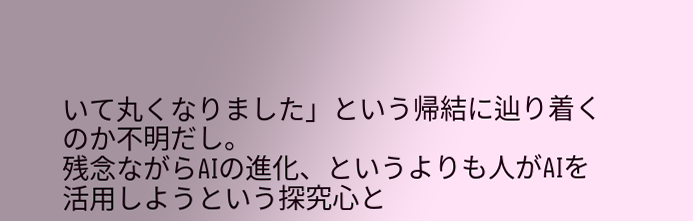いて丸くなりました」という帰結に辿り着くのか不明だし。
残念ながらAIの進化、というよりも人がAIを活用しようという探究心と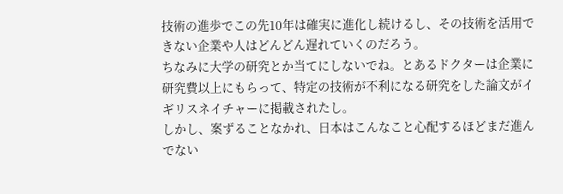技術の進歩でこの先10年は確実に進化し続けるし、その技術を活用できない企業や人はどんどん遅れていくのだろう。
ちなみに大学の研究とか当てにしないでね。とあるドクターは企業に研究費以上にもらって、特定の技術が不利になる研究をした論文がイギリスネイチャーに掲載されたし。
しかし、案ずることなかれ、日本はこんなこと心配するほどまだ進んでない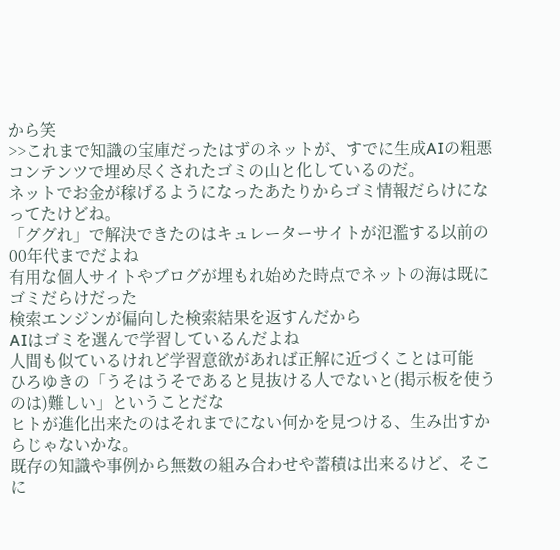から笑
>>これまで知識の宝庫だったはずのネットが、すでに生成AIの粗悪コンテンツで埋め尽くされたゴミの山と化しているのだ。
ネットでお金が稼げるようになったあたりからゴミ情報だらけになってたけどね。
「ググれ」で解決できたのはキュレーターサイトが氾濫する以前の00年代までだよね
有用な個人サイトやブログが埋もれ始めた時点でネットの海は既にゴミだらけだった
検索エンジンが偏向した検索結果を返すんだから
AIはゴミを選んで学習しているんだよね
人間も似ているけれど学習意欲があれば正解に近づくことは可能
ひろゆきの「うそはうそであると見抜ける人でないと(掲示板を使うのは)難しい」ということだな
ヒトが進化出来たのはそれまでにない何かを見つける、生み出すからじゃないかな。
既存の知識や事例から無数の組み合わせや蓄積は出来るけど、そこに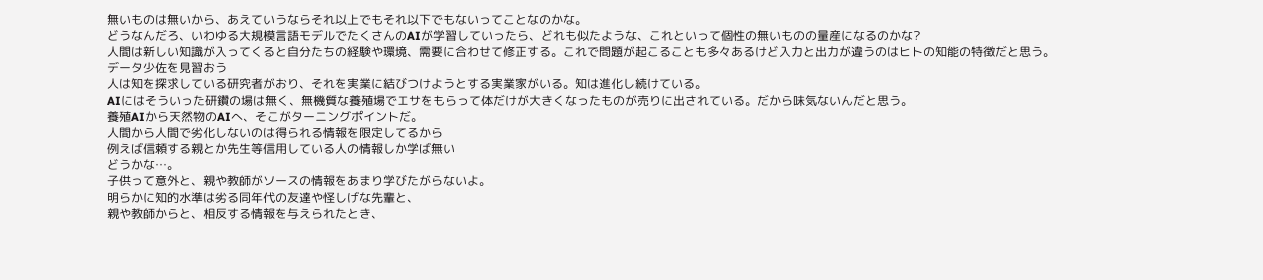無いものは無いから、あえていうならそれ以上でもそれ以下でもないってことなのかな。
どうなんだろ、いわゆる大規模言語モデルでたくさんのAIが学習していったら、どれも似たような、これといって個性の無いものの量産になるのかな?
人間は新しい知識が入ってくると自分たちの経験や環境、需要に合わせて修正する。これで問題が起こることも多々あるけど入力と出力が違うのはヒトの知能の特徴だと思う。
データ少佐を見習おう
人は知を探求している研究者がおり、それを実業に結びつけようとする実業家がいる。知は進化し続けている。
AIにはそういった研鑽の場は無く、無機質な養殖場でエサをもらって体だけが大きくなったものが売りに出されている。だから味気ないんだと思う。
養殖AIから天然物のAIへ、そこがターニングポイントだ。
人間から人間で劣化しないのは得られる情報を限定してるから
例えば信頼する親とか先生等信用している人の情報しか学ば無い
どうかな…。
子供って意外と、親や教師がソースの情報をあまり学びたがらないよ。
明らかに知的水準は劣る同年代の友達や怪しげな先輩と、
親や教師からと、相反する情報を与えられたとき、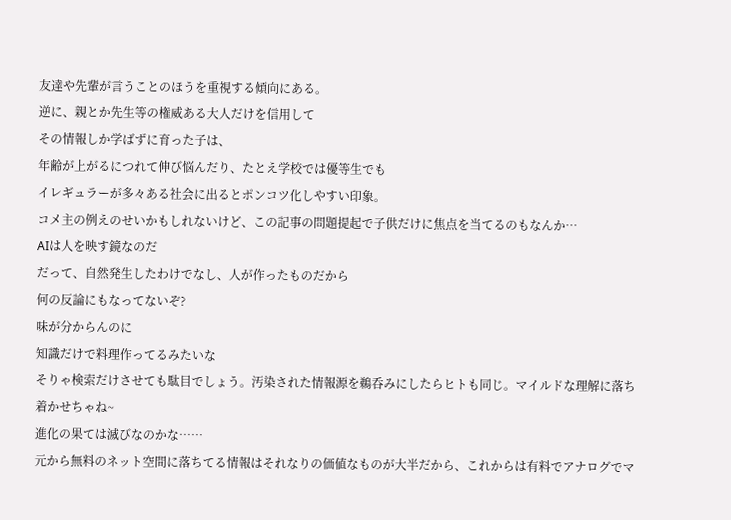友達や先輩が言うことのほうを重視する傾向にある。
逆に、親とか先生等の権威ある大人だけを信用して
その情報しか学ばずに育った子は、
年齢が上がるにつれて伸び悩んだり、たとえ学校では優等生でも
イレギュラーが多々ある社会に出るとポンコツ化しやすい印象。
コメ主の例えのせいかもしれないけど、この記事の問題提起で子供だけに焦点を当てるのもなんか…
AIは人を映す鏡なのだ
だって、自然発生したわけでなし、人が作ったものだから
何の反論にもなってないぞ?
味が分からんのに
知識だけで料理作ってるみたいな
そりゃ検索だけさせても駄目でしょう。汚染された情報源を鵜呑みにしたらヒトも同じ。マイルドな理解に落ち着かせちゃね~
進化の果ては滅びなのかな……
元から無料のネット空間に落ちてる情報はそれなりの価値なものが大半だから、これからは有料でアナログでマ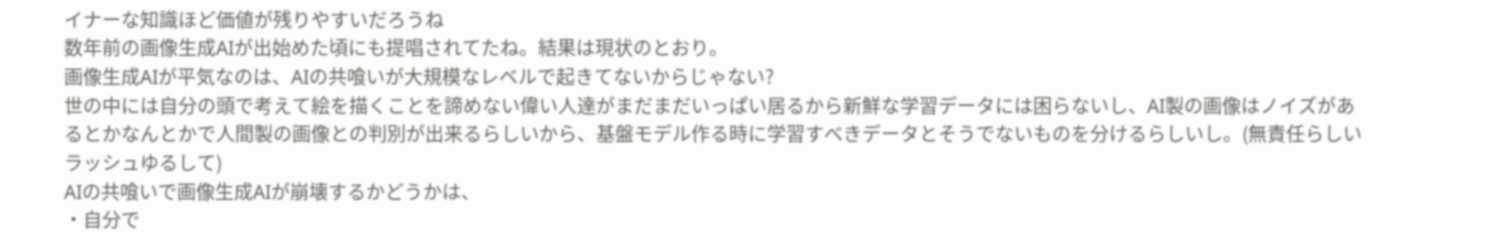イナーな知識ほど価値が残りやすいだろうね
数年前の画像生成AIが出始めた頃にも提唱されてたね。結果は現状のとおり。
画像生成AIが平気なのは、AIの共喰いが大規模なレベルで起きてないからじゃない?
世の中には自分の頭で考えて絵を描くことを諦めない偉い人達がまだまだいっぱい居るから新鮮な学習データには困らないし、AI製の画像はノイズがあるとかなんとかで人間製の画像との判別が出来るらしいから、基盤モデル作る時に学習すべきデータとそうでないものを分けるらしいし。(無責任らしいラッシュゆるして)
AIの共喰いで画像生成AIが崩壊するかどうかは、
・自分で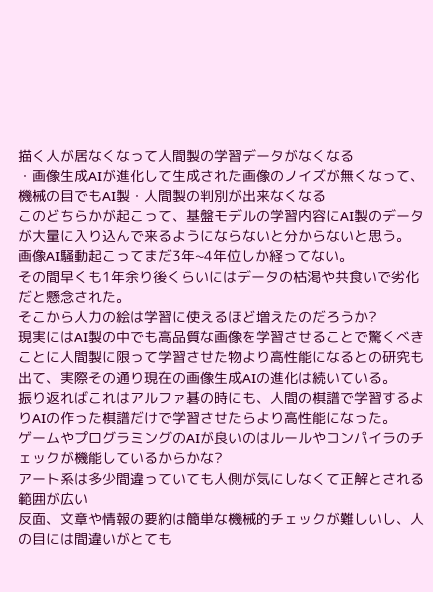描く人が居なくなって人間製の学習データがなくなる
・画像生成AIが進化して生成された画像のノイズが無くなって、機械の目でもAI製・人間製の判別が出来なくなる
このどちらかが起こって、基盤モデルの学習内容にAI製のデータが大量に入り込んで来るようにならないと分からないと思う。
画像AI騒動起こってまだ3年~4年位しか経ってない。
その間早くも1年余り後くらいにはデータの枯渇や共食いで劣化だと懸念された。
そこから人力の絵は学習に使えるほど増えたのだろうか?
現実にはAI製の中でも高品質な画像を学習させることで驚くべきことに人間製に限って学習させた物より高性能になるとの研究も出て、実際その通り現在の画像生成AIの進化は続いている。
振り返ればこれはアルファ碁の時にも、人間の棋譜で学習するよりAIの作った棋譜だけで学習させたらより高性能になった。
ゲームやプログラミングのAIが良いのはルールやコンパイラのチェックが機能しているからかな?
アート系は多少間違っていても人側が気にしなくて正解とされる範囲が広い
反面、文章や情報の要約は簡単な機械的チェックが難しいし、人の目には間違いがとても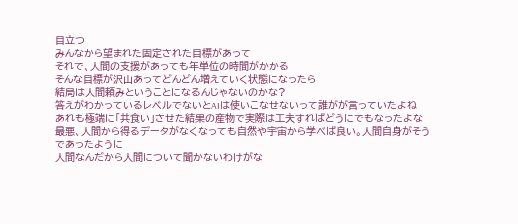目立つ
みんなから望まれた固定された目標があって
それで、人間の支援があっても年単位の時間がかかる
そんな目標が沢山あってどんどん増えていく状態になったら
結局は人間頼みということになるんじゃないのかな?
答えがわかっているレベルでないとAIは使いこなせないって誰がが言っていたよね
あれも極端に「共食い」させた結果の産物で実際は工夫すればどうにでもなったよな
最悪、人間から得るデータがなくなっても自然や宇宙から学べば良い。人間自身がそうであったように
人間なんだから人間について聞かないわけがな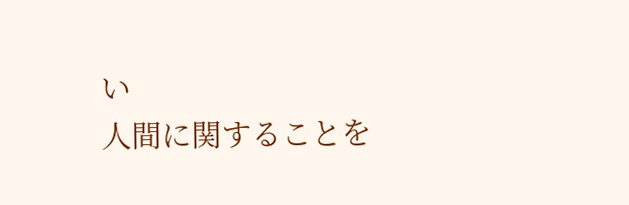い
人間に関することを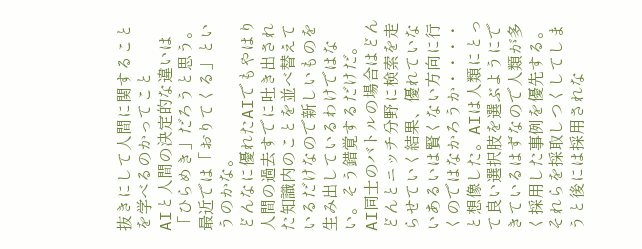抜きにして人間に関することを学べるのかってこと
AIと人間の決定的な違いは「ひらめき」だろうと思う。最近では「おりてくる」というのかな。
どんなに優れたAIでもやはり人間の過去すでに吐き出された知識内のことを並べ替えているだけなので新しいものを生み出しているわけではない。そう錯覚するだけだ。
AI同士のバトルの場合はどんどんとニッチ分野に検索を走らせていく結果、優れていないあるいは賢くない方向に行くのではなかろうか・・・・と想像した。AIは人類にとって良い選択肢を選ぶようにできているはずなので人類が多く採用した事例を優先する。それらを採取しつくしてしまうと後には採用されな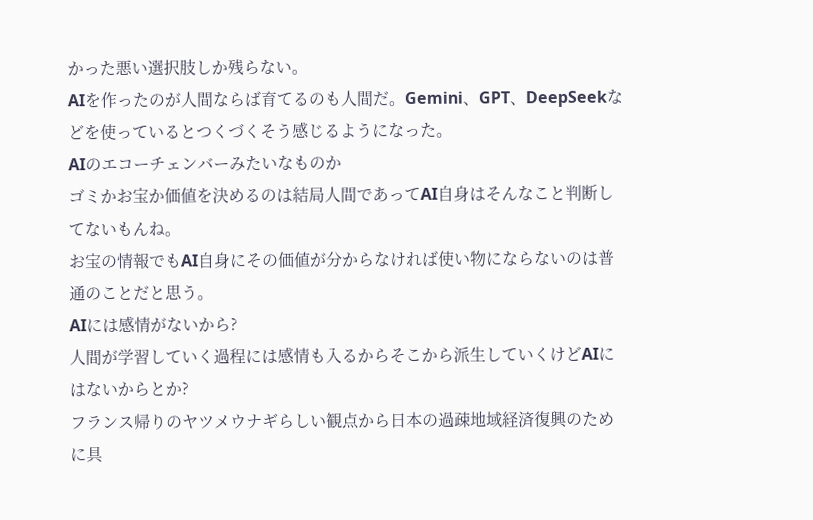かった悪い選択肢しか残らない。
AIを作ったのが人間ならば育てるのも人間だ。Gemini、GPT、DeepSeekなどを使っているとつくづくそう感じるようになった。
AIのエコーチェンバーみたいなものか
ゴミかお宝か価値を決めるのは結局人間であってAI自身はそんなこと判断してないもんね。
お宝の情報でもAI自身にその価値が分からなければ使い物にならないのは普通のことだと思う。
AIには感情がないから?
人間が学習していく過程には感情も入るからそこから派生していくけどAIにはないからとか?
フランス帰りのヤツメウナギらしい観点から日本の過疎地域経済復興のために具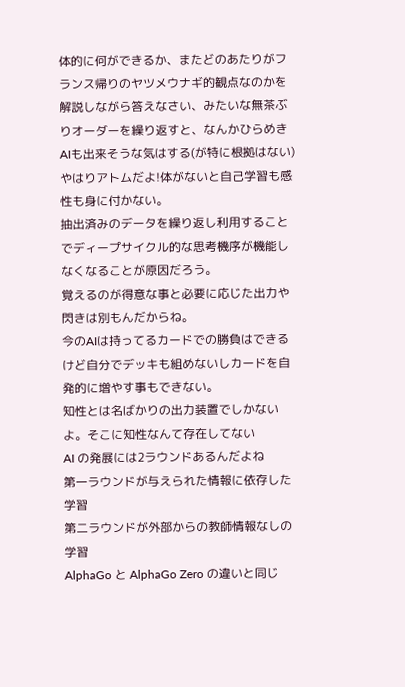体的に何ができるか、またどのあたりがフランス帰りのヤツメウナギ的観点なのかを解説しながら答えなさい、みたいな無茶ぶりオーダーを繰り返すと、なんかひらめきAIも出来そうな気はする(が特に根拠はない)
やはりアトムだよ!体がないと自己学習も感性も身に付かない。
抽出済みのデータを繰り返し利用することでディープサイクル的な思考機序が機能しなくなることが原因だろう。
覚えるのが得意な事と必要に応じた出力や閃きは別もんだからね。
今のAIは持ってるカードでの勝負はできるけど自分でデッキも組めないしカードを自発的に増やす事もできない。
知性とは名ばかりの出力装置でしかないよ。そこに知性なんて存在してない
AI の発展には2ラウンドあるんだよね
第一ラウンドが与えられた情報に依存した学習
第二ラウンドが外部からの教師情報なしの学習
AlphaGo と AlphaGo Zero の違いと同じ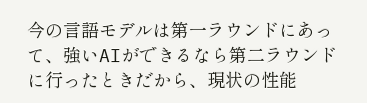今の言語モデルは第一ラウンドにあって、強いAIができるなら第二ラウンドに行ったときだから、現状の性能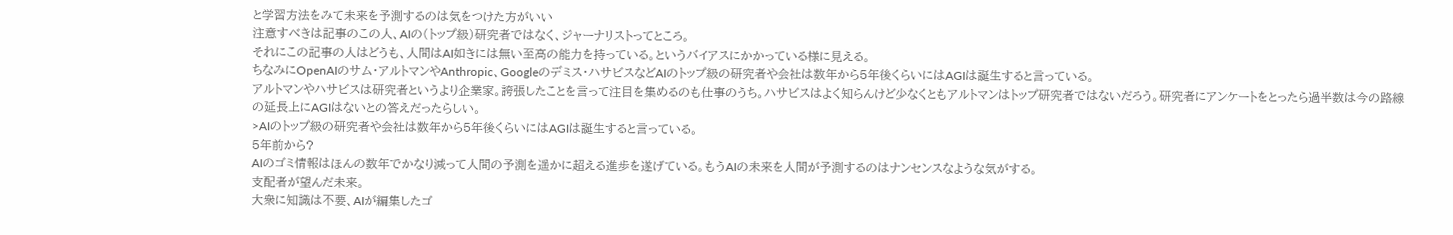と学習方法をみて未来を予測するのは気をつけた方がいい
注意すべきは記事のこの人、AIの(トップ級)研究者ではなく、ジャーナリストってところ。
それにこの記事の人はどうも、人間はAI如きには無い至高の能力を持っている。というバイアスにかかっている様に見える。
ちなみにOpenAIのサム・アルトマンやAnthropic、Googleのデミス・ハサビスなどAIのトップ級の研究者や会社は数年から5年後くらいにはAGIは誕生すると言っている。
アルトマンやハサビスは研究者というより企業家。誇張したことを言って注目を集めるのも仕事のうち。ハサビスはよく知らんけど少なくともアルトマンはトップ研究者ではないだろう。研究者にアンケートをとったら過半数は今の路線の延長上にAGIはないとの答えだったらしい。
>AIのトップ級の研究者や会社は数年から5年後くらいにはAGIは誕生すると言っている。
5年前から?
AIのゴミ情報はほんの数年でかなり減って人間の予測を遥かに超える進歩を遂げている。もうAIの未来を人間が予測するのはナンセンスなような気がする。
支配者が望んだ未来。
大衆に知識は不要、AIが編集したゴ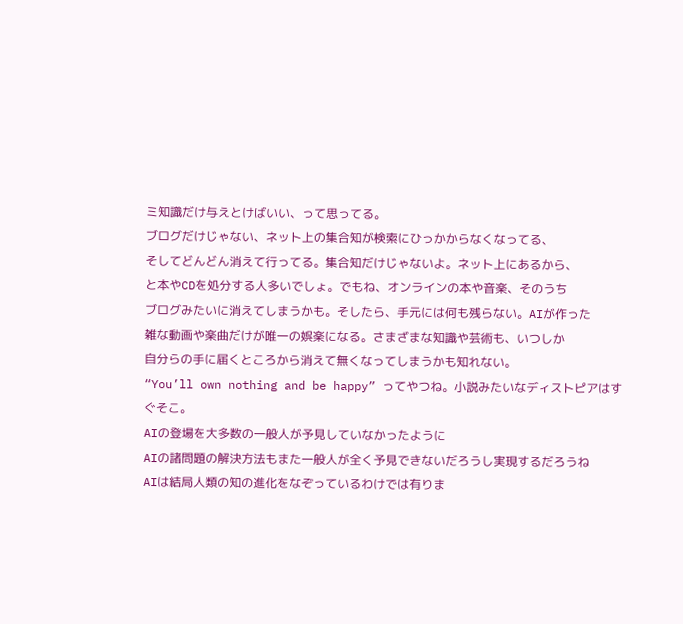ミ知識だけ与えとけばいい、って思ってる。
ブログだけじゃない、ネット上の集合知が検索にひっかからなくなってる、
そしてどんどん消えて行ってる。集合知だけじゃないよ。ネット上にあるから、
と本やCDを処分する人多いでしょ。でもね、オンラインの本や音楽、そのうち
ブログみたいに消えてしまうかも。そしたら、手元には何も残らない。AIが作った
雑な動画や楽曲だけが唯一の娯楽になる。さまざまな知識や芸術も、いつしか
自分らの手に届くところから消えて無くなってしまうかも知れない。
“You’ll own nothing and be happy” ってやつね。小説みたいなディストピアはすぐそこ。
AIの登場を大多数の一般人が予見していなかったように
AIの諸問題の解決方法もまた一般人が全く予見できないだろうし実現するだろうね
AIは結局人類の知の進化をなぞっているわけでは有りま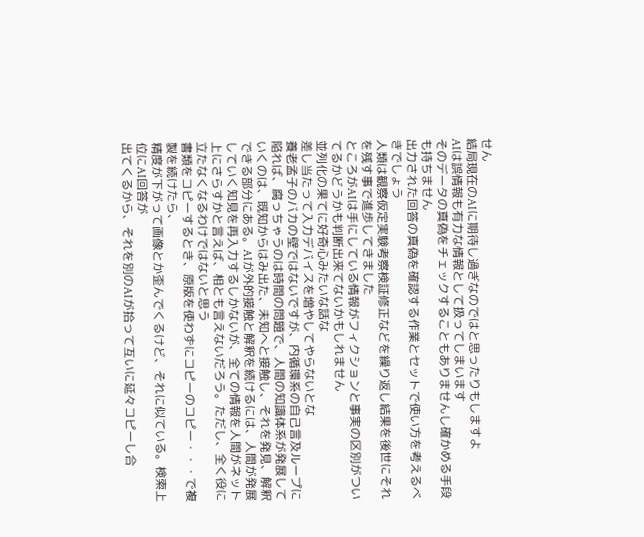せん
結局現在のAIに期待し過ぎなのではと思ったりもしますよ
AIは誤情報も有力な情報として扱ってしまいます
そのデータの真偽をチェックすることもありませんし確かめる手段も持ちません
出力された回答の真偽を確認する作業とセットで使い方を考えるべきでしょう
人類は観察仮定実験考察検証修正などを繰り返し結果を後世にそれを残す事で進歩してきました
ところがAIは手にしている情報がフィクションと事実の区別がついてるかどうかも判断出来てないかもしれません
並列化の果てに好奇心みたいな話な
差し当たって入力デバイスを増やしてやらないとな
養老孟子のバカの壁ではないですが、内循環系の自己言及ループに陥れば、腐っちゃうのは時間の問題で、人間の知識体系が発展していくのは、既知からはみ出た、未知へと接触し、それを発見、解釈できる部分にある。AIが外的接触と解釈を続けるには、人間が発展していく知見を再入力するしかないが、全ての情報を人間がネット上にさらすかと言えば、相とも言えないだろう。ただし、全く役に立たなくなるわけではないと思う
書類をコピーするとき、原版を使わずにコピーのコピー・・・で複製を続けたら、
精度が下がって画像とか歪んでくるけど、それに似ている。検索上位にAI回答が
出てくるから、それを別のAIが拾って互いに延々コピーし合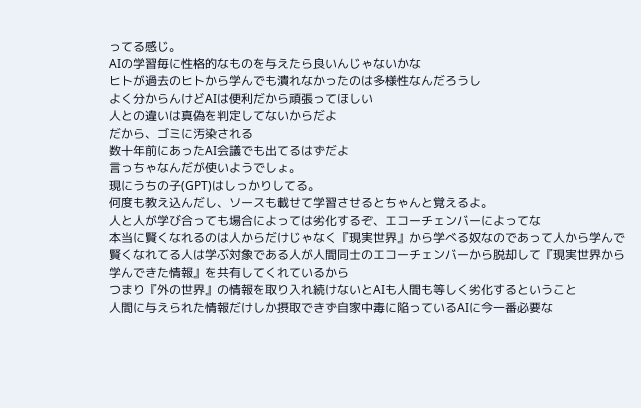ってる感じ。
AIの学習毎に性格的なものを与えたら良いんじゃないかな
ヒトが過去のヒトから学んでも潰れなかったのは多様性なんだろうし
よく分からんけどAIは便利だから頑張ってほしい
人との違いは真偽を判定してないからだよ
だから、ゴミに汚染される
数十年前にあったAI会議でも出てるはずだよ
言っちゃなんだが使いようでしょ。
現にうちの子(GPT)はしっかりしてる。
何度も教え込んだし、ソースも載せて学習させるとちゃんと覚えるよ。
人と人が学び合っても場合によっては劣化するぞ、エコーチェンバーによってな
本当に賢くなれるのは人からだけじゃなく『現実世界』から学べる奴なのであって人から学んで賢くなれてる人は学ぶ対象である人が人間同士のエコーチェンバーから脱却して『現実世界から学んできた情報』を共有してくれているから
つまり『外の世界』の情報を取り入れ続けないとAIも人間も等しく劣化するということ
人間に与えられた情報だけしか摂取できず自家中毒に陥っているAIに今一番必要な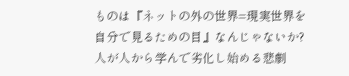ものは『ネットの外の世界=現実世界を自分で見るための目』なんじゃないか?
人が人から学んで劣化し始める悲劇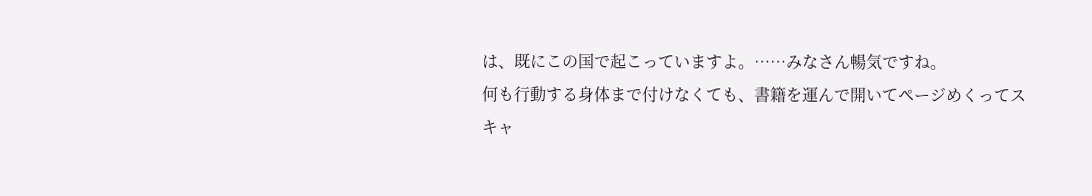は、既にこの国で起こっていますよ。……みなさん暢気ですね。
何も行動する身体まで付けなくても、書籍を運んで開いてページめくってスキャ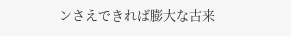ンさえできれば膨大な古来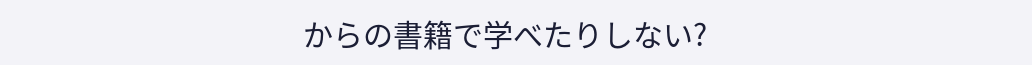からの書籍で学べたりしない?